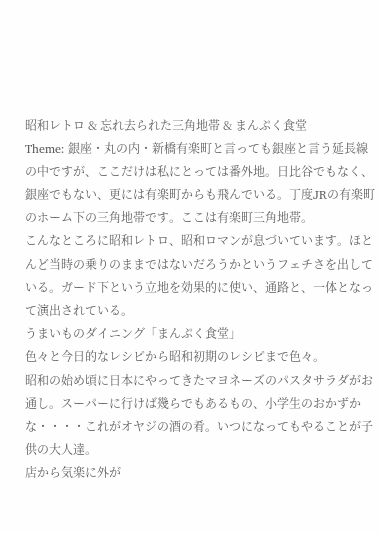昭和レトロ & 忘れ去られた三角地帯 & まんぷく食堂
Theme: 銀座・丸の内・新橋有楽町と言っても銀座と言う延長線の中ですが、ここだけは私にとっては番外地。日比谷でもなく、銀座でもない、更には有楽町からも飛んでいる。丁度JRの有楽町のホーム下の三角地帯です。ここは有楽町三角地帯。
こんなところに昭和レトロ、昭和ロマンが息づいています。ほとんど当時の乗りのままではないだろうかというフェチさを出している。ガード下という立地を効果的に使い、通路と、一体となって演出されている。
うまいものダイニング「まんぷく食堂」
色々と今日的なレシピから昭和初期のレシピまで色々。
昭和の始め頃に日本にやってきたマヨネーズのパスタサラダがお通し。スーパーに行けば幾らでもあるもの、小学生のおかずかな・・・・これがオヤジの酒の肴。いつになってもやることが子供の大人達。
店から気楽に外が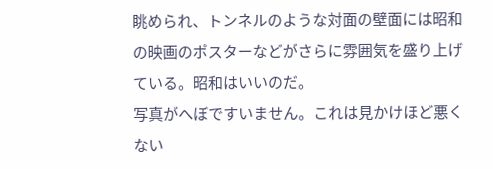眺められ、トンネルのような対面の壁面には昭和の映画のポスターなどがさらに雰囲気を盛り上げている。昭和はいいのだ。
写真がへぼですいません。これは見かけほど悪くない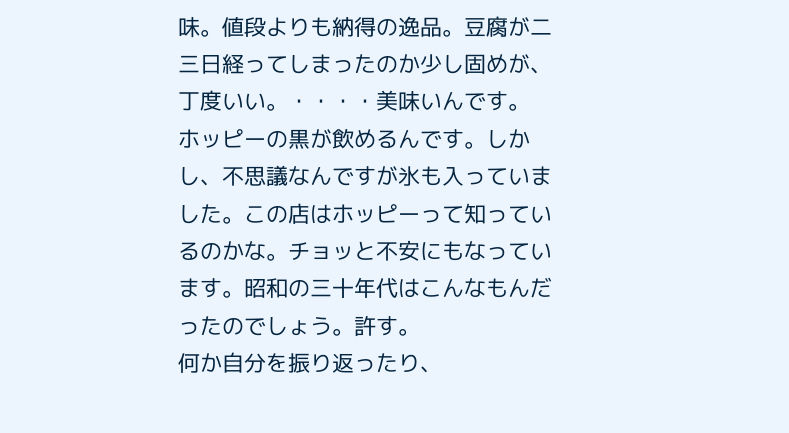味。値段よりも納得の逸品。豆腐が二三日経ってしまったのか少し固めが、丁度いい。・・・・美味いんです。
ホッピーの黒が飲めるんです。しかし、不思議なんですが氷も入っていました。この店はホッピーって知っているのかな。チョッと不安にもなっています。昭和の三十年代はこんなもんだったのでしょう。許す。
何か自分を振り返ったり、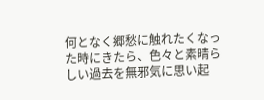何となく郷愁に触れたくなった時にきたら、色々と素晴らしい過去を無邪気に思い起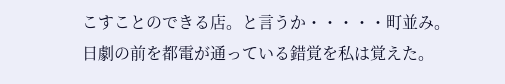こすことのできる店。と言うか・・・・・町並み。
日劇の前を都電が通っている錯覚を私は覚えた。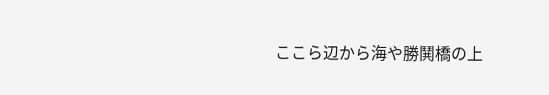ここら辺から海や勝鬨橋の上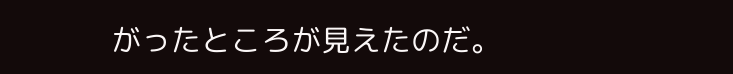がったところが見えたのだ。